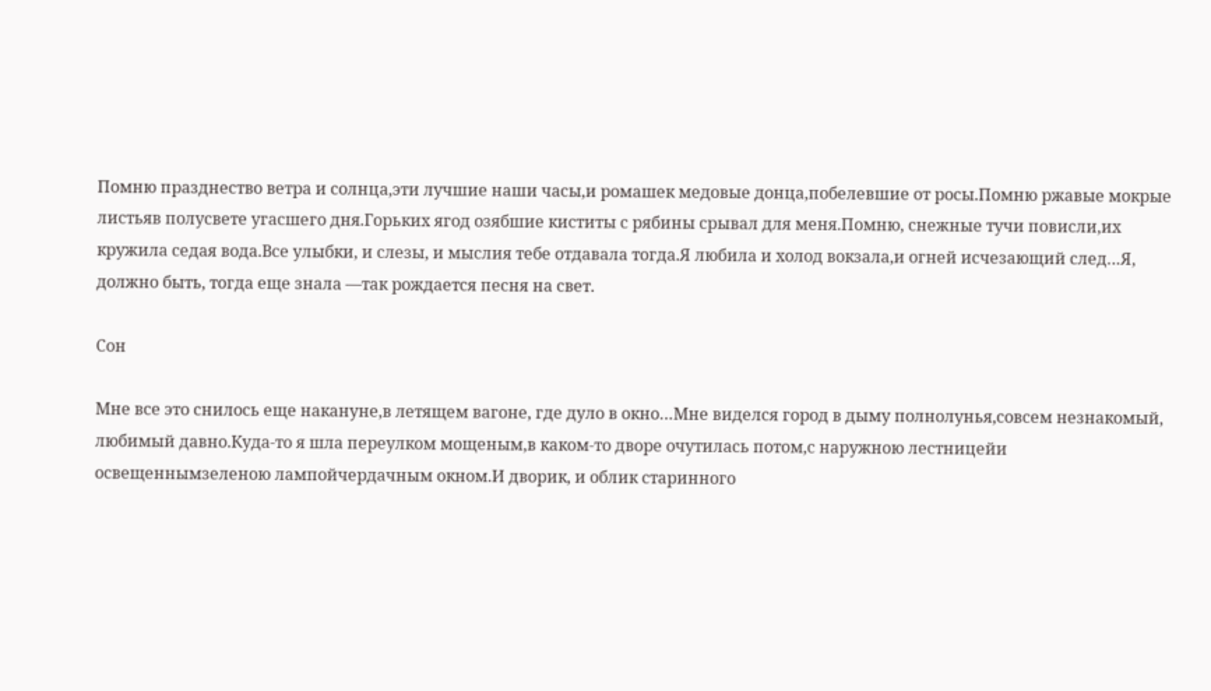Помню празднество ветра и солнца,эти лучшие наши часы,и ромашек медовые донца,побелевшие от росы.Помню ржавые мокрые листьяв полусвете угасшего дня.Горьких ягод озябшие киститы с рябины срывал для меня.Помню, снежные тучи повисли,их кружила седая вода.Все улыбки, и слезы, и мыслия тебе отдавала тогда.Я любила и холод вокзала,и огней исчезающий след…Я, должно быть, тогда еще знала —так рождается песня на свет.

Сон

Мне все это снилось еще накануне,в летящем вагоне, где дуло в окно…Мне виделся город в дыму полнолунья,совсем незнакомый, любимый давно.Куда-то я шла переулком мощеным,в каком-то дворе очутилась потом,с наружною лестницейи освещеннымзеленою лампойчердачным окном.И дворик, и облик старинного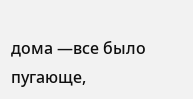дома —все было пугающе,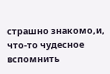страшно знакомо,и, что-то чудесное вспомнить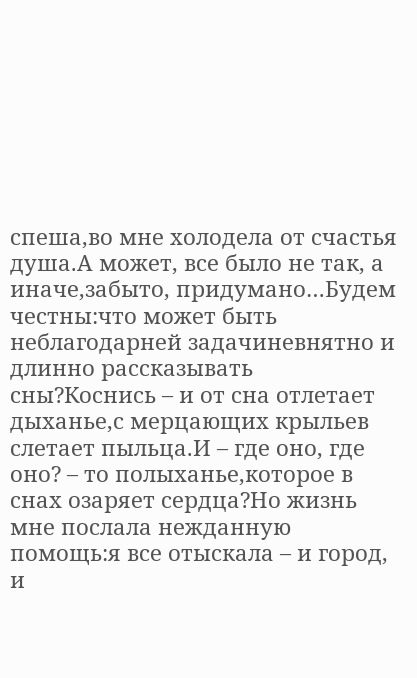спеша,во мне холодела от счастья душа.А может, все было не так, а иначе,забыто, придумано…Будем честны:что может быть неблагодарней задачиневнятно и длинно рассказывать сны?Коснись – и от сна отлетает дыханье,с мерцающих крыльев слетает пыльца.И – где оно, где оно? – то полыханье,которое в снах озаряет сердца?Но жизнь мне послала нежданную помощь:я все отыскала – и город, и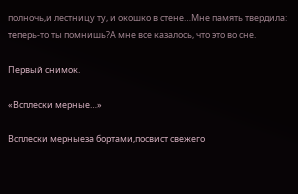полночь,и лестницу ту, и окошко в стене…Мне память твердила: теперь-то ты помнишь?А мне все казалось, что это во сне.

Первый снимок.

«Всплески мерные…»

Всплески мерныеза бортами,посвист свежего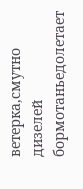ветерка,смутно дизелей бормотаньедолетает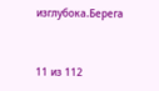изглубока.Берега


11 из 112